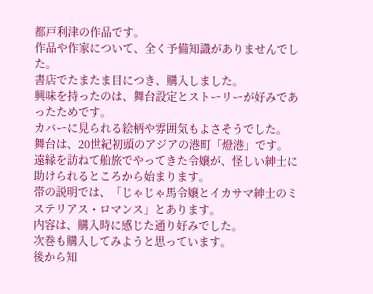都戸利津の作品です。
作品や作家について、全く予備知識がありませんでした。
書店でたまたま目につき、購入しました。
興味を持ったのは、舞台設定とストーリーが好みであったためです。
カバーに見られる絵柄や雰囲気もよさそうでした。
舞台は、20世紀初頭のアジアの港町「燈港」です。
遠縁を訪ねて船旅でやってきた令嬢が、怪しい紳士に助けられるところから始まります。
帯の説明では、「じゃじゃ馬令嬢とイカサマ紳士のミステリアス・ロマンス」とあります。
内容は、購入時に感じた通り好みでした。
次巻も購入してみようと思っています。
後から知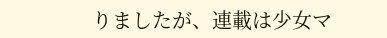りましたが、連載は少女マ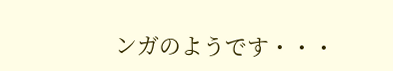ンガのようです・・・